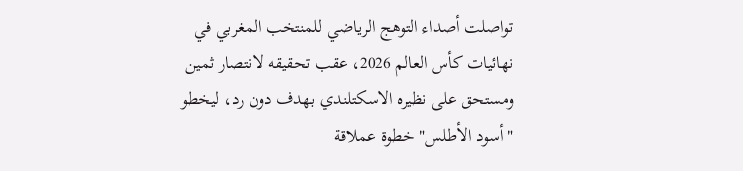تواصلت أصداء التوهج الرياضي للمنتخب المغربي في نهائيات كأس العالم 2026، عقب تحقيقه لانتصار ثمين ومستحق على نظيره الاسكتلندي بهدف دون رد، ليخطو "أسود الأطلس" خطوة عملاقة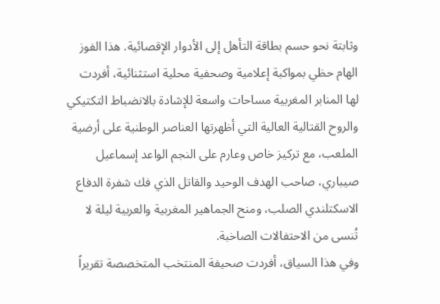وثابتة نحو حسم بطاقة التأهل إلى الأدوار الإقصائية. هذا الفوز الهام حظي بمواكبة إعلامية وصحفية محلية استثنائية، أفردت لها المنابر المغربية مساحات واسعة للإشادة بالانضباط التكتيكي والروح القتالية العالية التي أظهرتها العناصر الوطنية على أرضية الملعب، مع تركيز خاص وعارم على النجم الواعد إسماعيل صيباري، صاحب الهدف الوحيد والقاتل الذي فك شفرة الدفاع الاسكتلندي الصلب، ومنح الجماهير المغربية والعربية ليلة لا تُنسى من الاحتفالات الصاخبة.
وفي هذا السياق، أفردت صحيفة المنتخب المتخصصة تقريراً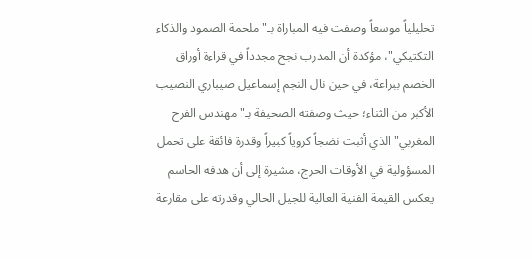تحليلياً موسعاً وصفت فيه المباراة بـ"ملحمة الصمود والذكاء التكتيكي"، مؤكدة أن المدرب نجح مجدداً في قراءة أوراق الخصم ببراعة، في حين نال النجم إسماعيل صيباري النصيب الأكبر من الثناء؛ حيث وصفته الصحيفة بـ"مهندس الفرح المغربي" الذي أثبت نضجاً كروياً كبيراً وقدرة فائقة على تحمل المسؤولية في الأوقات الحرج، مشيرة إلى أن هدفه الحاسم يعكس القيمة الفنية العالية للجيل الحالي وقدرته على مقارعة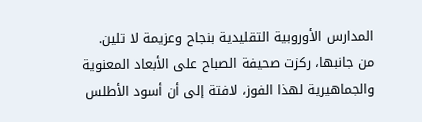المدارس الأوروبية التقليدية بنجاح وعزيمة لا تلين.
من جانبها، ركزت صحيفة الصباح على الأبعاد المعنوية والجماهيرية لهذا الفوز، لافتة إلى أن أسود الأطلس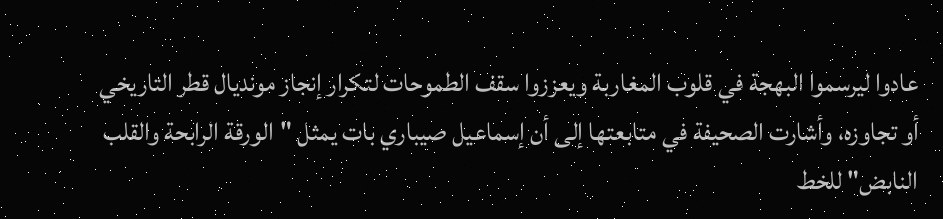عادوا ليرسموا البهجة في قلوب المغاربة ويعززوا سقف الطموحات لتكرار إنجاز مونديال قطر التاريخي أو تجاوزه، وأشارت الصحيفة في متابعتها إلى أن إسماعيل صيباري بات يمثل "الورقة الرابحة والقلب النابض" للخط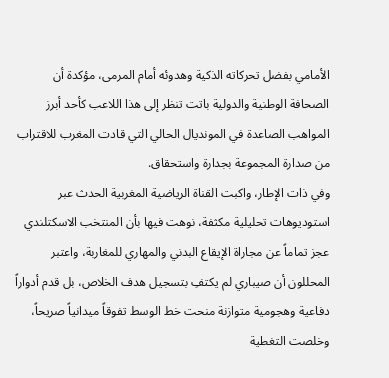الأمامي بفضل تحركاته الذكية وهدوئه أمام المرمى، مؤكدة أن الصحافة الوطنية والدولية باتت تنظر إلى هذا اللاعب كأحد أبرز المواهب الصاعدة في المونديال الحالي التي قادت المغرب للاقتراب من صدارة المجموعة بجدارة واستحقاق.
وفي ذات الإطار، واكبت القناة الرياضية المغربية الحدث عبر استوديوهات تحليلية مكثفة، نوهت فيها بأن المنتخب الاسكتلندي عجز تماماً عن مجاراة الإيقاع البدني والمهاري للمغاربة، واعتبر المحللون أن صيباري لم يكتفِ بتسجيل هدف الخلاص، بل قدم أدواراً دفاعية وهجومية متوازنة منحت خط الوسط تفوقاً ميدانياً صريحاً، وخلصت التغطية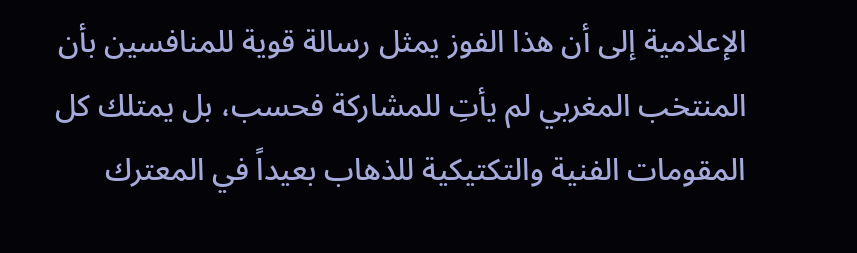الإعلامية إلى أن هذا الفوز يمثل رسالة قوية للمنافسين بأن المنتخب المغربي لم يأتِ للمشاركة فحسب، بل يمتلك كل المقومات الفنية والتكتيكية للذهاب بعيداً في المعترك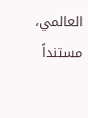العالمي، مستنداً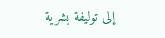إلى توليفة بشرية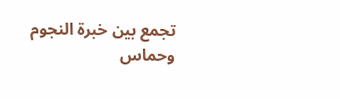تجمع بين خبرة النجوم وحماس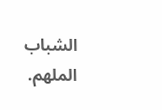الشباب الملهم.